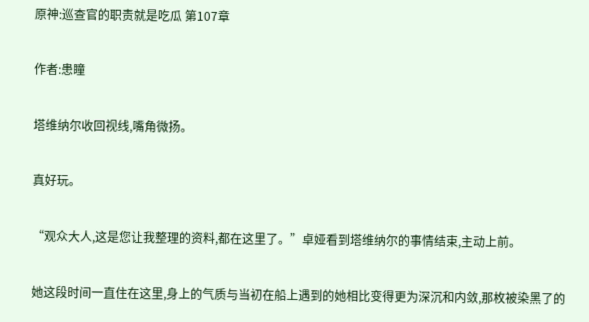原神:巡查官的职责就是吃瓜 第107章

作者:患瞳

塔维纳尔收回视线,嘴角微扬。

真好玩。

“观众大人,这是您让我整理的资料,都在这里了。”卓娅看到塔维纳尔的事情结束,主动上前。

她这段时间一直住在这里,身上的气质与当初在船上遇到的她相比变得更为深沉和内敛,那枚被染黑了的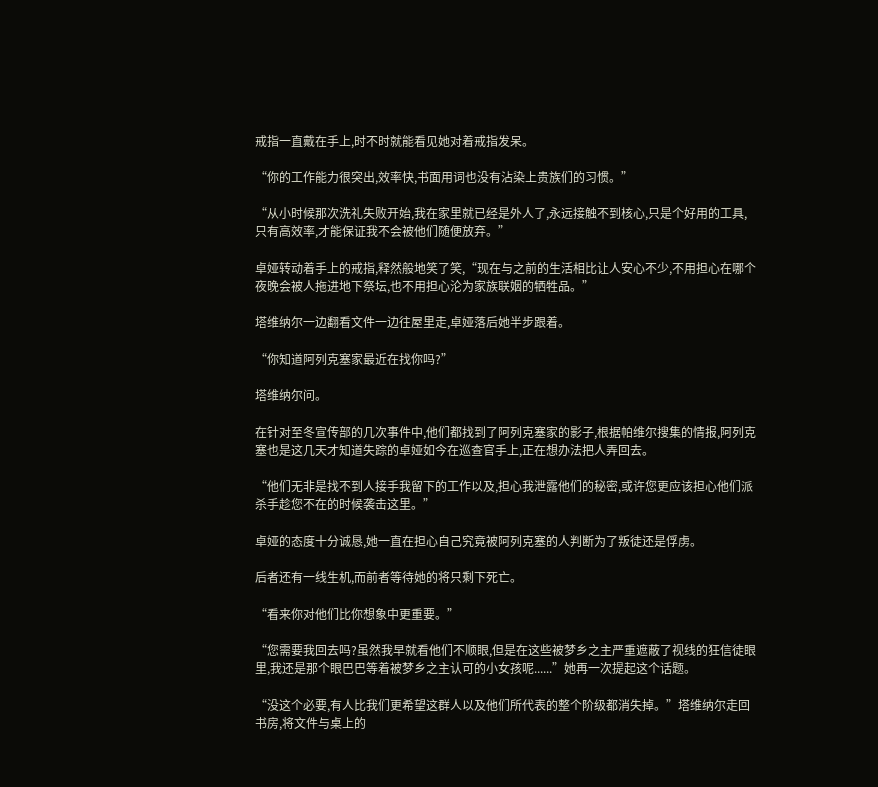戒指一直戴在手上,时不时就能看见她对着戒指发呆。

“你的工作能力很突出,效率快,书面用词也没有沾染上贵族们的习惯。”

“从小时候那次洗礼失败开始,我在家里就已经是外人了,永远接触不到核心,只是个好用的工具,只有高效率,才能保证我不会被他们随便放弃。”

卓娅转动着手上的戒指,释然般地笑了笑,“现在与之前的生活相比让人安心不少,不用担心在哪个夜晚会被人拖进地下祭坛,也不用担心沦为家族联姻的牺牲品。”

塔维纳尔一边翻看文件一边往屋里走,卓娅落后她半步跟着。

“你知道阿列克塞家最近在找你吗?”

塔维纳尔问。

在针对至冬宣传部的几次事件中,他们都找到了阿列克塞家的影子,根据帕维尔搜集的情报,阿列克塞也是这几天才知道失踪的卓娅如今在巡查官手上,正在想办法把人弄回去。

“他们无非是找不到人接手我留下的工作以及,担心我泄露他们的秘密,或许您更应该担心他们派杀手趁您不在的时候袭击这里。”

卓娅的态度十分诚恳,她一直在担心自己究竟被阿列克塞的人判断为了叛徒还是俘虏。

后者还有一线生机,而前者等待她的将只剩下死亡。

“看来你对他们比你想象中更重要。”

“您需要我回去吗?虽然我早就看他们不顺眼,但是在这些被梦乡之主严重遮蔽了视线的狂信徒眼里,我还是那个眼巴巴等着被梦乡之主认可的小女孩呢......”她再一次提起这个话题。

“没这个必要,有人比我们更希望这群人以及他们所代表的整个阶级都消失掉。”塔维纳尔走回书房,将文件与桌上的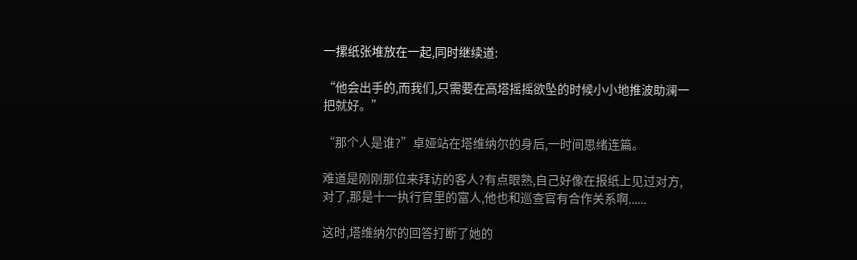一摞纸张堆放在一起,同时继续道:

“他会出手的,而我们,只需要在高塔摇摇欲坠的时候小小地推波助澜一把就好。”

“那个人是谁?”卓娅站在塔维纳尔的身后,一时间思绪连篇。

难道是刚刚那位来拜访的客人?有点眼熟,自己好像在报纸上见过对方,对了,那是十一执行官里的富人,他也和巡查官有合作关系啊......

这时,塔维纳尔的回答打断了她的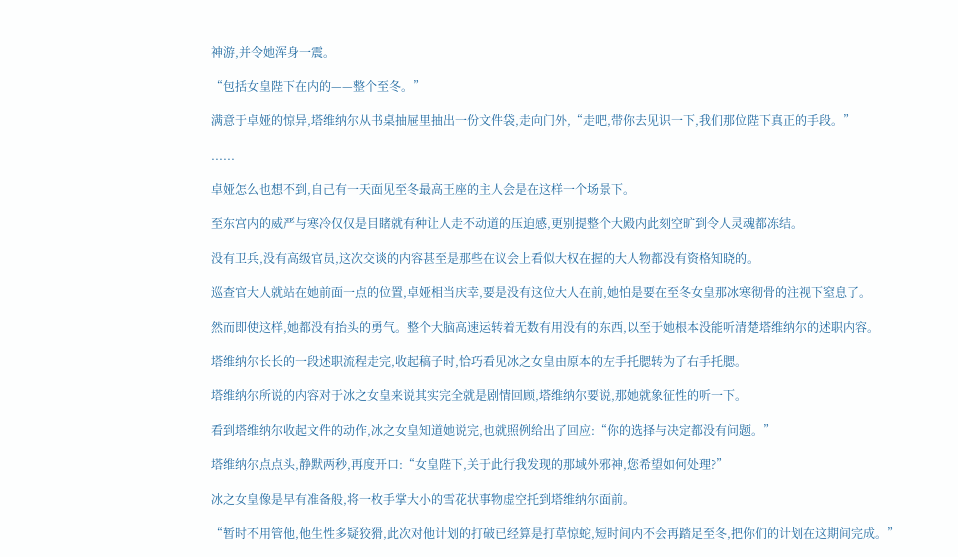神游,并令她浑身一震。

“包括女皇陛下在内的——整个至冬。”

满意于卓娅的惊异,塔维纳尔从书桌抽屉里抽出一份文件袋,走向门外,“走吧,带你去见识一下,我们那位陛下真正的手段。”

......

卓娅怎么也想不到,自己有一天面见至冬最高王座的主人会是在这样一个场景下。

至东宫内的威严与寒冷仅仅是目睹就有种让人走不动道的压迫感,更别提整个大殿内此刻空旷到令人灵魂都冻结。

没有卫兵,没有高级官员,这次交谈的内容甚至是那些在议会上看似大权在握的大人物都没有资格知晓的。

巡查官大人就站在她前面一点的位置,卓娅相当庆幸,要是没有这位大人在前,她怕是要在至冬女皇那冰寒彻骨的注视下窒息了。

然而即使这样,她都没有抬头的勇气。整个大脑高速运转着无数有用没有的东西,以至于她根本没能听清楚塔维纳尔的述职内容。

塔维纳尔长长的一段述职流程走完,收起稿子时,恰巧看见冰之女皇由原本的左手托腮转为了右手托腮。

塔维纳尔所说的内容对于冰之女皇来说其实完全就是剧情回顾,塔维纳尔要说,那她就象征性的听一下。

看到塔维纳尔收起文件的动作,冰之女皇知道她说完,也就照例给出了回应:“你的选择与决定都没有问题。”

塔维纳尔点点头,静默两秒,再度开口:“女皇陛下,关于此行我发现的那域外邪神,您希望如何处理?”

冰之女皇像是早有准备般,将一枚手掌大小的雪花状事物虚空托到塔维纳尔面前。

“暂时不用管他,他生性多疑狡猾,此次对他计划的打破已经算是打草惊蛇,短时间内不会再踏足至冬,把你们的计划在这期间完成。”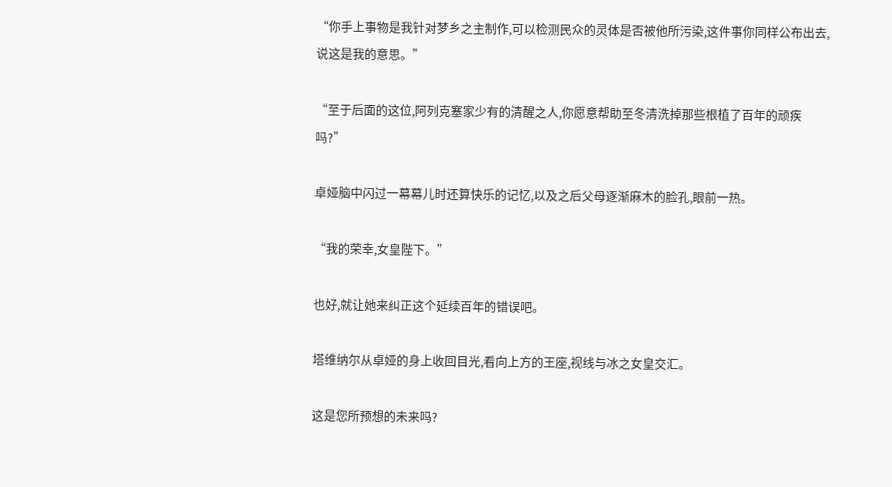“你手上事物是我针对梦乡之主制作,可以检测民众的灵体是否被他所污染,这件事你同样公布出去,说这是我的意思。”

“至于后面的这位,阿列克塞家少有的清醒之人,你愿意帮助至冬清洗掉那些根植了百年的顽疾吗?”

卓娅脑中闪过一幕幕儿时还算快乐的记忆,以及之后父母逐渐麻木的脸孔,眼前一热。

“我的荣幸,女皇陛下。”

也好,就让她来纠正这个延续百年的错误吧。

塔维纳尔从卓娅的身上收回目光,看向上方的王座,视线与冰之女皇交汇。

这是您所预想的未来吗?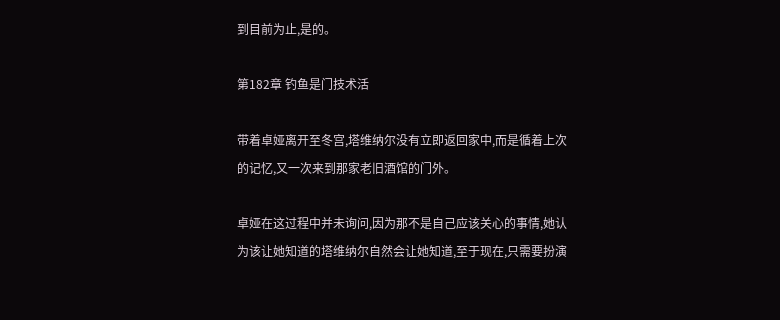到目前为止,是的。

第182章 钓鱼是门技术活

带着卓娅离开至冬宫,塔维纳尔没有立即返回家中,而是循着上次的记忆,又一次来到那家老旧酒馆的门外。

卓娅在这过程中并未询问,因为那不是自己应该关心的事情,她认为该让她知道的塔维纳尔自然会让她知道,至于现在,只需要扮演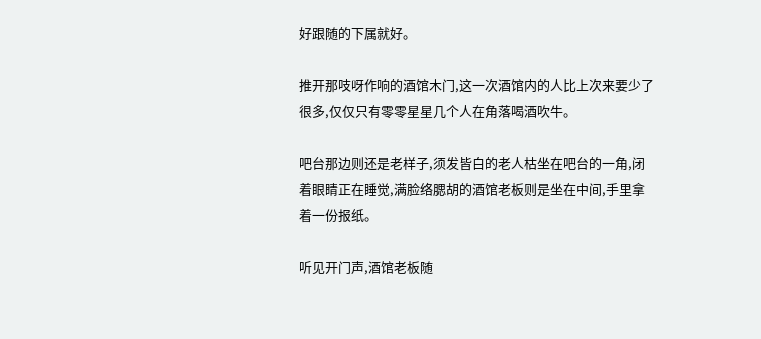好跟随的下属就好。

推开那吱呀作响的酒馆木门,这一次酒馆内的人比上次来要少了很多,仅仅只有零零星星几个人在角落喝酒吹牛。

吧台那边则还是老样子,须发皆白的老人枯坐在吧台的一角,闭着眼睛正在睡觉,满脸络腮胡的酒馆老板则是坐在中间,手里拿着一份报纸。

听见开门声,酒馆老板随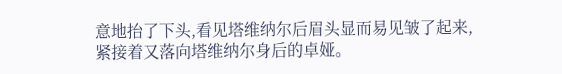意地抬了下头,看见塔维纳尔后眉头显而易见皱了起来,紧接着又落向塔维纳尔身后的卓娅。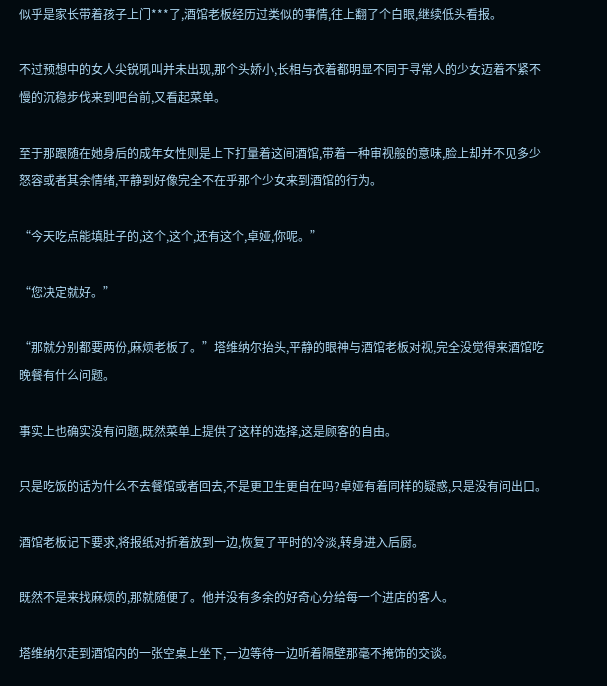似乎是家长带着孩子上门***了,酒馆老板经历过类似的事情,往上翻了个白眼,继续低头看报。

不过预想中的女人尖锐吼叫并未出现,那个头娇小,长相与衣着都明显不同于寻常人的少女迈着不紧不慢的沉稳步伐来到吧台前,又看起菜单。

至于那跟随在她身后的成年女性则是上下打量着这间酒馆,带着一种审视般的意味,脸上却并不见多少怒容或者其余情绪,平静到好像完全不在乎那个少女来到酒馆的行为。

“今天吃点能填肚子的,这个,这个,还有这个,卓娅,你呢。”

“您决定就好。”

“那就分别都要两份,麻烦老板了。”塔维纳尔抬头,平静的眼神与酒馆老板对视,完全没觉得来酒馆吃晚餐有什么问题。

事实上也确实没有问题,既然菜单上提供了这样的选择,这是顾客的自由。

只是吃饭的话为什么不去餐馆或者回去,不是更卫生更自在吗?卓娅有着同样的疑惑,只是没有问出口。

酒馆老板记下要求,将报纸对折着放到一边,恢复了平时的冷淡,转身进入后厨。

既然不是来找麻烦的,那就随便了。他并没有多余的好奇心分给每一个进店的客人。

塔维纳尔走到酒馆内的一张空桌上坐下,一边等待一边听着隔壁那毫不掩饰的交谈。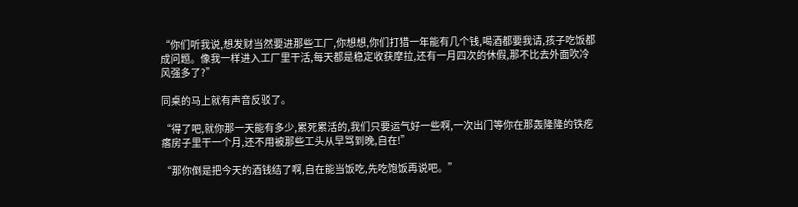“你们听我说,想发财当然要进那些工厂,你想想,你们打猎一年能有几个钱,喝酒都要我请,孩子吃饭都成问题。像我一样进入工厂里干活,每天都是稳定收获摩拉,还有一月四次的休假,那不比去外面吹冷风强多了?”

同桌的马上就有声音反驳了。

“得了吧,就你那一天能有多少,累死累活的,我们只要运气好一些啊,一次出门等你在那轰隆隆的铁疙瘩房子里干一个月,还不用被那些工头从早骂到晚,自在!”

“那你倒是把今天的酒钱结了啊,自在能当饭吃,先吃饱饭再说吧。”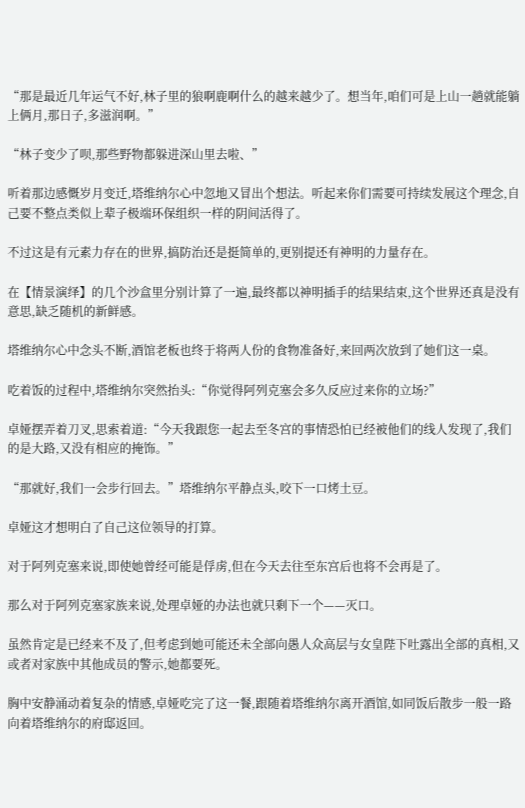“那是最近几年运气不好,林子里的狼啊鹿啊什么的越来越少了。想当年,咱们可是上山一趟就能躺上俩月,那日子,多滋润啊。”

“林子变少了呗,那些野物都躲进深山里去啦、”

听着那边感慨岁月变迁,塔维纳尔心中忽地又冒出个想法。听起来你们需要可持续发展这个理念,自己要不整点类似上辈子极端环保组织一样的阴间活得了。

不过这是有元素力存在的世界,搞防治还是挺简单的,更别提还有神明的力量存在。

在【情景演绎】的几个沙盒里分别计算了一遍,最终都以神明插手的结果结束,这个世界还真是没有意思,缺乏随机的新鲜感。

塔维纳尔心中念头不断,酒馆老板也终于将两人份的食物准备好,来回两次放到了她们这一桌。

吃着饭的过程中,塔维纳尔突然抬头:“你觉得阿列克塞会多久反应过来你的立场?”

卓娅摆弄着刀叉,思索着道:“今天我跟您一起去至冬宫的事情恐怕已经被他们的线人发现了,我们的是大路,又没有相应的掩饰。”

“那就好,我们一会步行回去。”塔维纳尔平静点头,咬下一口烤土豆。

卓娅这才想明白了自己这位领导的打算。

对于阿列克塞来说,即使她曾经可能是俘虏,但在今天去往至东宫后也将不会再是了。

那么对于阿列克塞家族来说,处理卓娅的办法也就只剩下一个——灭口。

虽然肯定是已经来不及了,但考虑到她可能还未全部向愚人众高层与女皇陛下吐露出全部的真相,又或者对家族中其他成员的警示,她都要死。

胸中安静涌动着复杂的情感,卓娅吃完了这一餐,跟随着塔维纳尔离开酒馆,如同饭后散步一般一路向着塔维纳尔的府邸返回。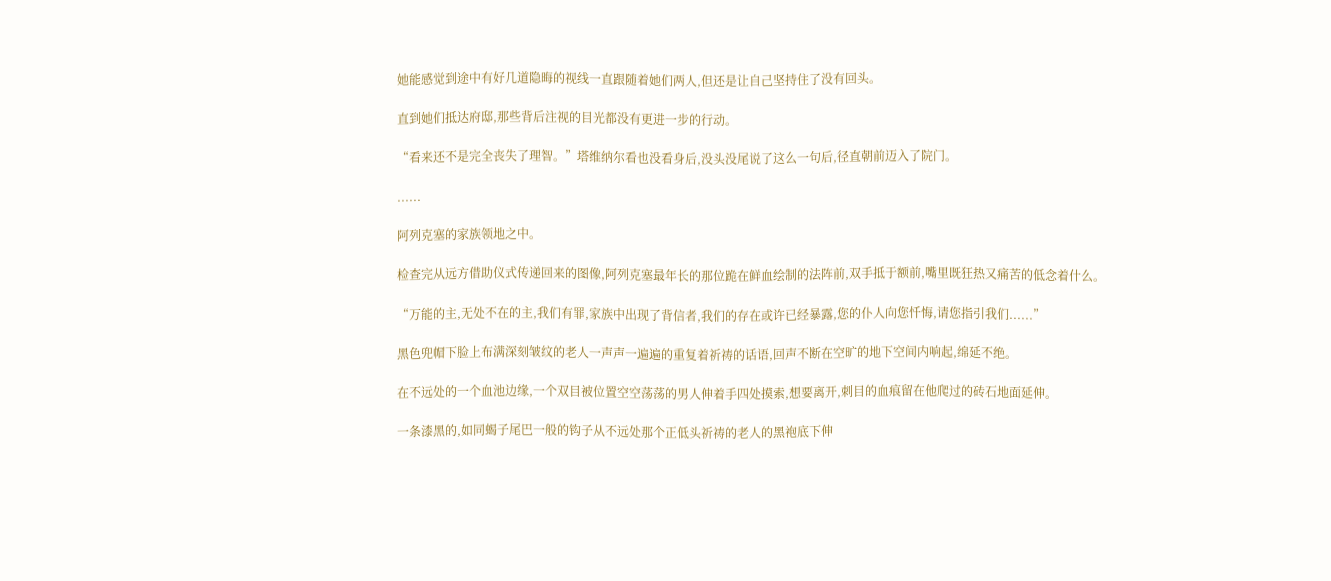她能感觉到途中有好几道隐晦的视线一直跟随着她们两人,但还是让自己坚持住了没有回头。

直到她们抵达府邸,那些背后注视的目光都没有更进一步的行动。

“看来还不是完全丧失了理智。”塔维纳尔看也没看身后,没头没尾说了这么一句后,径直朝前迈入了院门。

......

阿列克塞的家族领地之中。

检查完从远方借助仪式传递回来的图像,阿列克塞最年长的那位跪在鲜血绘制的法阵前,双手抵于额前,嘴里既狂热又痛苦的低念着什么。

“万能的主,无处不在的主,我们有罪,家族中出现了背信者,我们的存在或许已经暴露,您的仆人向您忏悔,请您指引我们......”

黑色兜帽下脸上布满深刻皱纹的老人一声声一遍遍的重复着祈祷的话语,回声不断在空旷的地下空间内响起,绵延不绝。

在不远处的一个血池边缘,一个双目被位置空空荡荡的男人伸着手四处摸索,想要离开,刺目的血痕留在他爬过的砖石地面延伸。

一条漆黑的,如同蝎子尾巴一般的钩子从不远处那个正低头祈祷的老人的黑袍底下伸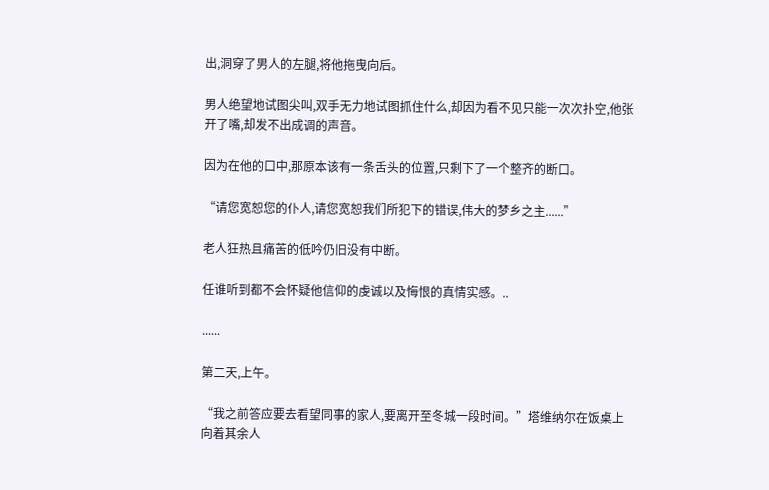出,洞穿了男人的左腿,将他拖曳向后。

男人绝望地试图尖叫,双手无力地试图抓住什么,却因为看不见只能一次次扑空,他张开了嘴,却发不出成调的声音。

因为在他的口中,那原本该有一条舌头的位置,只剩下了一个整齐的断口。

“请您宽恕您的仆人,请您宽恕我们所犯下的错误,伟大的梦乡之主......”

老人狂热且痛苦的低吟仍旧没有中断。

任谁听到都不会怀疑他信仰的虔诚以及悔恨的真情实感。..

......

第二天,上午。

“我之前答应要去看望同事的家人,要离开至冬城一段时间。”塔维纳尔在饭桌上向着其余人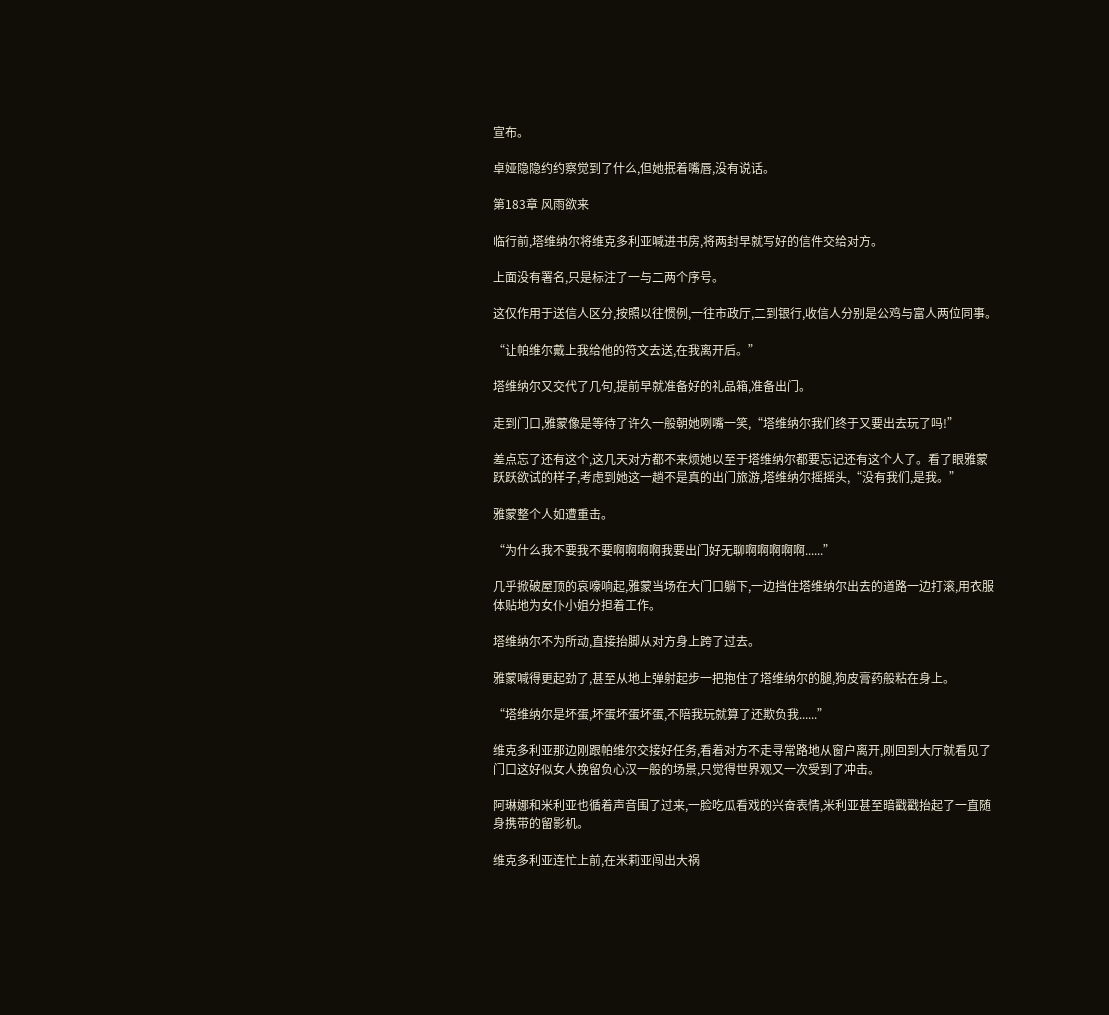宣布。

卓娅隐隐约约察觉到了什么,但她抿着嘴唇,没有说话。

第183章 风雨欲来

临行前,塔维纳尔将维克多利亚喊进书房,将两封早就写好的信件交给对方。

上面没有署名,只是标注了一与二两个序号。

这仅作用于送信人区分,按照以往惯例,一往市政厅,二到银行,收信人分别是公鸡与富人两位同事。

“让帕维尔戴上我给他的符文去送,在我离开后。”

塔维纳尔又交代了几句,提前早就准备好的礼品箱,准备出门。

走到门口,雅蒙像是等待了许久一般朝她咧嘴一笑,“塔维纳尔我们终于又要出去玩了吗!”

差点忘了还有这个,这几天对方都不来烦她以至于塔维纳尔都要忘记还有这个人了。看了眼雅蒙跃跃欲试的样子,考虑到她这一趟不是真的出门旅游,塔维纳尔摇摇头,“没有我们,是我。”

雅蒙整个人如遭重击。

“为什么我不要我不要啊啊啊啊我要出门好无聊啊啊啊啊啊......”

几乎掀破屋顶的哀嚎响起,雅蒙当场在大门口躺下,一边挡住塔维纳尔出去的道路一边打滚,用衣服体贴地为女仆小姐分担着工作。

塔维纳尔不为所动,直接抬脚从对方身上跨了过去。

雅蒙喊得更起劲了,甚至从地上弹射起步一把抱住了塔维纳尔的腿,狗皮膏药般粘在身上。

“塔维纳尔是坏蛋,坏蛋坏蛋坏蛋,不陪我玩就算了还欺负我......”

维克多利亚那边刚跟帕维尔交接好任务,看着对方不走寻常路地从窗户离开,刚回到大厅就看见了门口这好似女人挽留负心汉一般的场景,只觉得世界观又一次受到了冲击。

阿琳娜和米利亚也循着声音围了过来,一脸吃瓜看戏的兴奋表情,米利亚甚至暗戳戳抬起了一直随身携带的留影机。

维克多利亚连忙上前,在米莉亚闯出大祸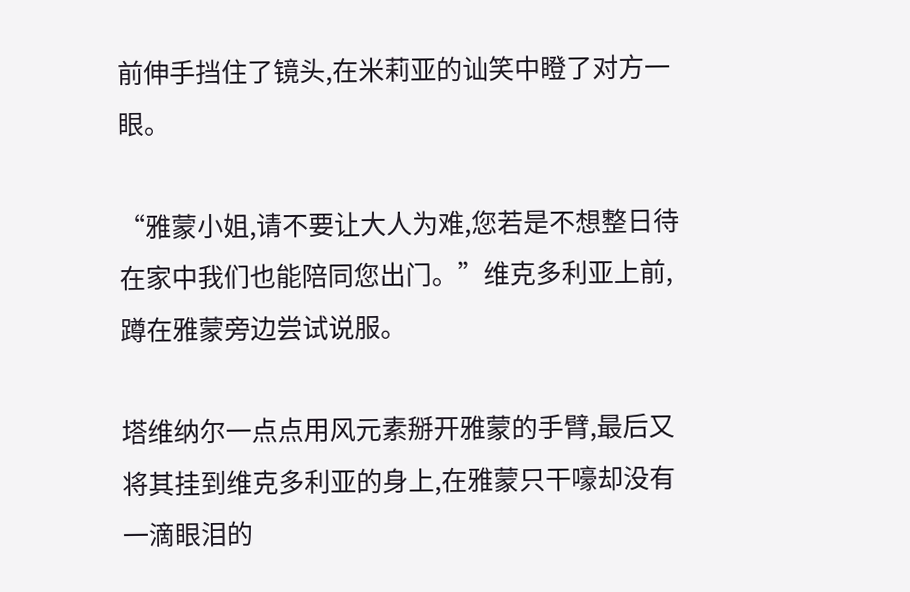前伸手挡住了镜头,在米莉亚的讪笑中瞪了对方一眼。

“雅蒙小姐,请不要让大人为难,您若是不想整日待在家中我们也能陪同您出门。”维克多利亚上前,蹲在雅蒙旁边尝试说服。

塔维纳尔一点点用风元素掰开雅蒙的手臂,最后又将其挂到维克多利亚的身上,在雅蒙只干嚎却没有一滴眼泪的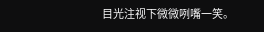目光注视下微微咧嘴一笑。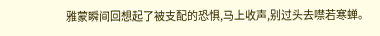雅蒙瞬间回想起了被支配的恐惧,马上收声,别过头去噤若寒蝉。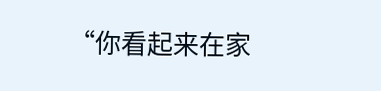“你看起来在家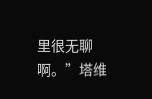里很无聊啊。”塔维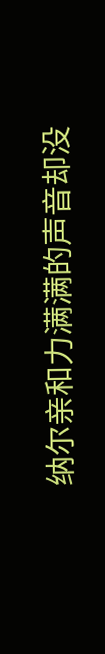纳尔亲和力满满的声音却没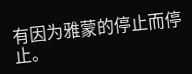有因为雅蒙的停止而停止。